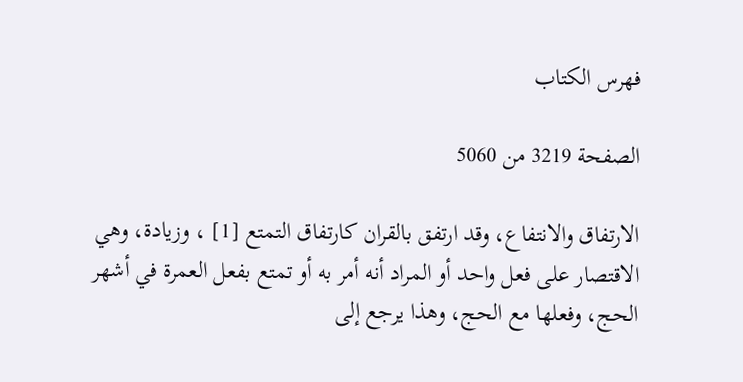فهرس الكتاب

الصفحة 3219 من 5060

الارتفاق والانتفاع، وقد ارتفق بالقران كارتفاق التمتع [1] ، وزيادة، وهي الاقتصار على فعل واحد أو المراد أنه أمر به أو تمتع بفعل العمرة في أشهر الحج، وفعلها مع الحج، وهذا يرجع إلى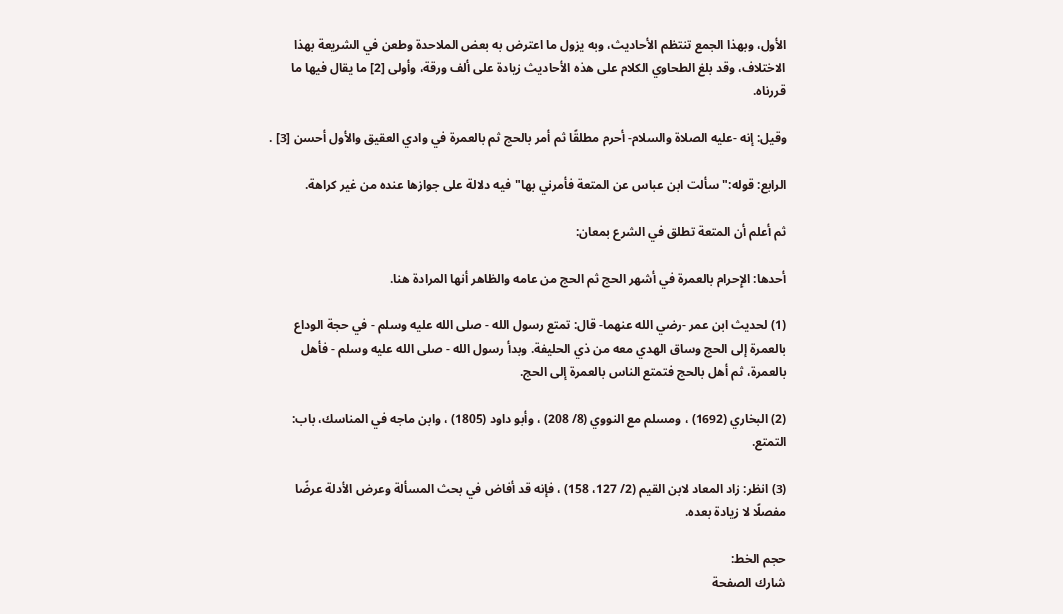الأول، وبهذا الجمع تنتظم الأحاديث، وبه يزول ما اعترض به بعض الملاحدة وطعن في الشريعة بهذا الاختلاف، وقد بلغ الطحاوي الكلام على هذه الأحاديث زيادة على ألف ورقة، وأولى [2] ما يقال فيها ما قررناه.

وقيل: إنه -عليه الصلاة والسلام- أحرم مطلقًا ثم أمر بالحج ثم بالعمرة في وادي العقيق والأول أحسن [3] .

الرابع: قوله:"سألت ابن عباس عن المتعة فأمرني بها"فيه دلالة على جوازها عنده من غير كراهة.

ثم أعلم أن المتعة تطلق في الشرع بمعان:

أحدها: الإِحرام بالعمرة في أشهر الحج ثم الحج من عامه والظاهر أنها المرادة هنا.

(1) لحديث ابن عمر -رضي الله عنهما- قال: تمتع رسول الله - صلى الله عليه وسلم - في حجة الوداع بالعمرة إلى الحج وساق الهدي معه من ذي الحليفة. وبدأ رسول الله - صلى الله عليه وسلم - فأهل بالعمرة، ثم أهل بالحج فتمتع الناس بالعمرة إلى الحج.

(2) البخاري (1692) ، ومسلم مع النووي (8/ 208) ، وأبو داود (1805) ، وابن ماجه في المناسك، باب: التمتع.

(3) انظر: زاد المعاد لابن القيم (2/ 127، 158) ، فإنه قد أفاض في بحث المسألة وعرض الأدلة عرضًا مفصلًا لا زيادة بعده.

حجم الخط:
شارك الصفحة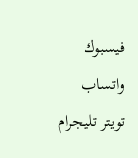فيسبوك واتساب تويتر تليجرام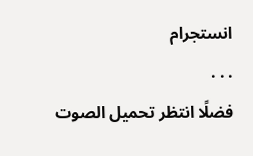انستجرام
. . .
فضلًا انتظر تحميل الصوت